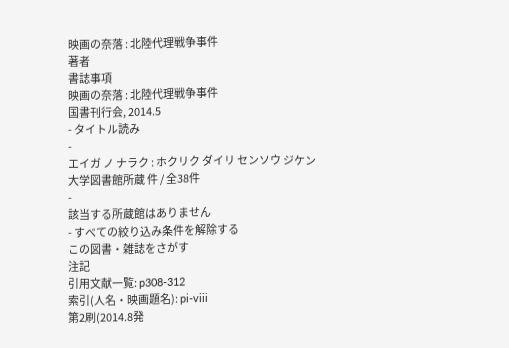映画の奈落 : 北陸代理戦争事件
著者
書誌事項
映画の奈落 : 北陸代理戦争事件
国書刊行会, 2014.5
- タイトル読み
-
エイガ ノ ナラク : ホクリク ダイリ センソウ ジケン
大学図書館所蔵 件 / 全38件
-
該当する所蔵館はありません
- すべての絞り込み条件を解除する
この図書・雑誌をさがす
注記
引用文献一覧: p308-312
索引(人名・映画題名): pi-viii
第2刷(2014.8発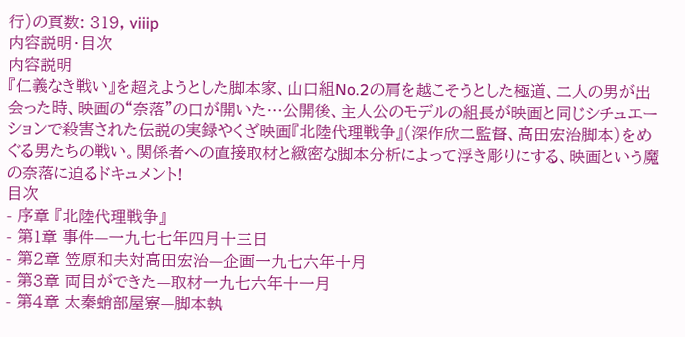行)の頁数: 319, viiip
内容説明・目次
内容説明
『仁義なき戦い』を超えようとした脚本家、山口組No.2の肩を越こそうとした極道、二人の男が出会った時、映画の“奈落”の口が開いた…公開後、主人公のモデルの組長が映画と同じシチュエーションで殺害された伝説の実録やくざ映画『北陸代理戦争』(深作欣二監督、高田宏治脚本)をめぐる男たちの戦い。関係者への直接取材と緻密な脚本分析によって浮き彫りにする、映画という魔の奈落に迫るドキュメント!
目次
- 序章 『北陸代理戦争』
- 第1章 事件—一九七七年四月十三日
- 第2章 笠原和夫対高田宏治—企画一九七六年十月
- 第3章 両目ができた—取材一九七六年十一月
- 第4章 太秦蛸部屋寮—脚本執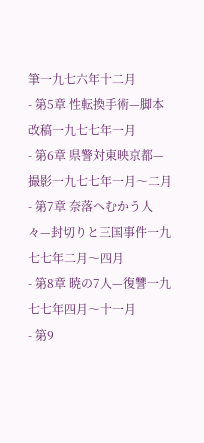筆一九七六年十二月
- 第5章 性転換手術—脚本改稿一九七七年一月
- 第6章 県警対東映京都—撮影一九七七年一月〜二月
- 第7章 奈落へむかう人々—封切りと三国事件一九七七年二月〜四月
- 第8章 暁の7人—復讐一九七七年四月〜十一月
- 第9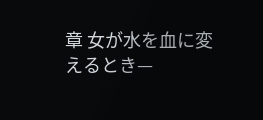章 女が水を血に変えるとき—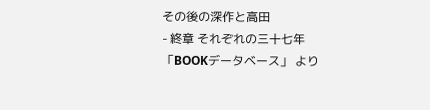その後の深作と高田
- 終章 それぞれの三十七年
「BOOKデータベース」 より